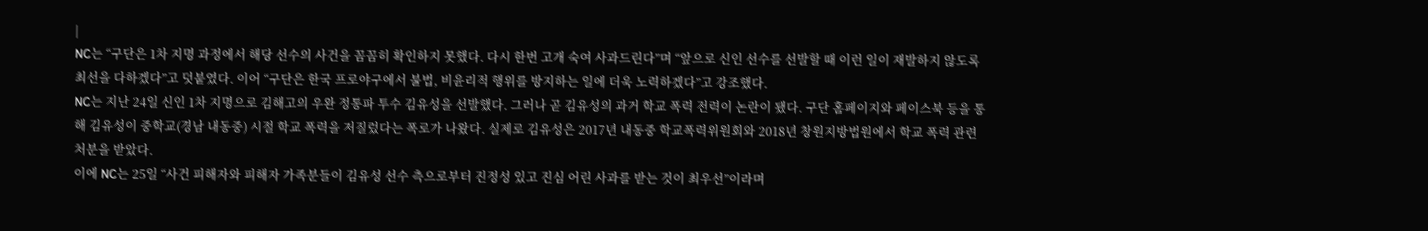|
NC는 “구단은 1차 지명 과정에서 해당 선수의 사건을 꼼꼼히 확인하지 못했다. 다시 한번 고개 숙여 사과드린다”며 “앞으로 신인 선수를 선발할 때 이런 일이 재발하지 않도록 최선을 다하겠다”고 덧붙였다. 이어 “구단은 한국 프로야구에서 불법, 비윤리적 행위를 방지하는 일에 더욱 노력하겠다”고 강조했다.
NC는 지난 24일 신인 1차 지명으로 김해고의 우완 정통파 투수 김유성을 선발했다. 그러나 곧 김유성의 과거 학교 폭력 전력이 논란이 됐다. 구단 홈페이지와 페이스북 등을 통해 김유성이 중학교(경남 내동중) 시절 학교 폭력을 저질렀다는 폭로가 나왔다. 실제로 김유성은 2017년 내동중 학교폭력위원회와 2018년 창원지방법원에서 학교 폭력 관련 처분을 받았다.
이에 NC는 25일 “사건 피해자와 피해자 가족분들이 김유성 선수 측으로부터 진정성 있고 진심 어린 사과를 받는 것이 최우선”이라며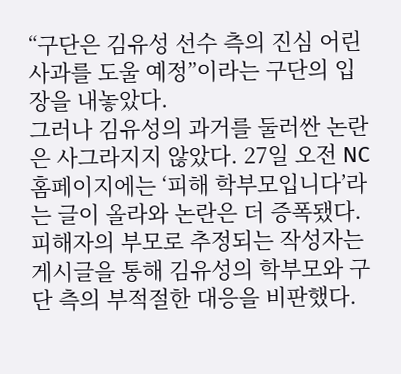“구단은 김유성 선수 측의 진심 어린 사과를 도울 예정”이라는 구단의 입장을 내놓았다.
그러나 김유성의 과거를 둘러싼 논란은 사그라지지 않았다. 27일 오전 NC 홈페이지에는 ‘피해 학부모입니다’라는 글이 올라와 논란은 더 증폭됐다. 피해자의 부모로 추정되는 작성자는 게시글을 통해 김유성의 학부모와 구단 측의 부적절한 대응을 비판했다.